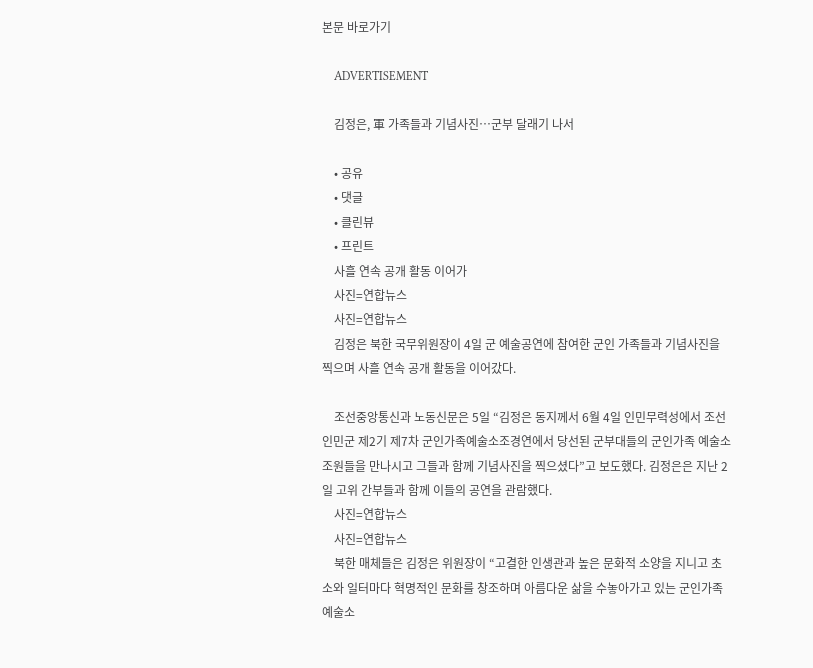본문 바로가기

    ADVERTISEMENT

    김정은, 軍 가족들과 기념사진…군부 달래기 나서

    • 공유
    • 댓글
    • 클린뷰
    • 프린트
    사흘 연속 공개 활동 이어가
    사진=연합뉴스
    사진=연합뉴스
    김정은 북한 국무위원장이 4일 군 예술공연에 참여한 군인 가족들과 기념사진을 찍으며 사흘 연속 공개 활동을 이어갔다.

    조선중앙통신과 노동신문은 5일 “김정은 동지께서 6월 4일 인민무력성에서 조선인민군 제2기 제7차 군인가족예술소조경연에서 당선된 군부대들의 군인가족 예술소조원들을 만나시고 그들과 함께 기념사진을 찍으셨다”고 보도했다. 김정은은 지난 2일 고위 간부들과 함께 이들의 공연을 관람했다.
    사진=연합뉴스
    사진=연합뉴스
    북한 매체들은 김정은 위원장이 “고결한 인생관과 높은 문화적 소양을 지니고 초소와 일터마다 혁명적인 문화를 창조하며 아름다운 삶을 수놓아가고 있는 군인가족 예술소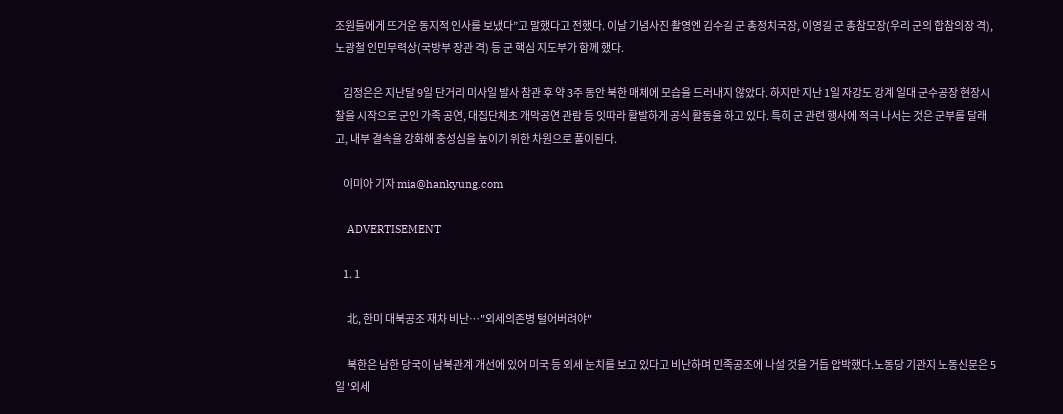조원들에게 뜨거운 동지적 인사를 보냈다”고 말했다고 전했다. 이날 기념사진 촬영엔 김수길 군 총정치국장, 이영길 군 총참모장(우리 군의 합참의장 격), 노광철 인민무력상(국방부 장관 격) 등 군 핵심 지도부가 함께 했다.

    김정은은 지난달 9일 단거리 미사일 발사 참관 후 약 3주 동안 북한 매체에 모습을 드러내지 않았다. 하지만 지난 1일 자강도 강계 일대 군수공장 현장시찰을 시작으로 군인 가족 공연, 대집단체초 개막공연 관람 등 잇따라 활발하게 공식 활동을 하고 있다. 특히 군 관련 행사에 적극 나서는 것은 군부를 달래고, 내부 결속을 강화해 충성심을 높이기 위한 차원으로 풀이된다.

    이미아 기자 mia@hankyung.com

    ADVERTISEMENT

    1. 1

      北, 한미 대북공조 재차 비난…"외세의존병 털어버려야"

      북한은 남한 당국이 남북관계 개선에 있어 미국 등 외세 눈치를 보고 있다고 비난하며 민족공조에 나설 것을 거듭 압박했다.노동당 기관지 노동신문은 5일 '외세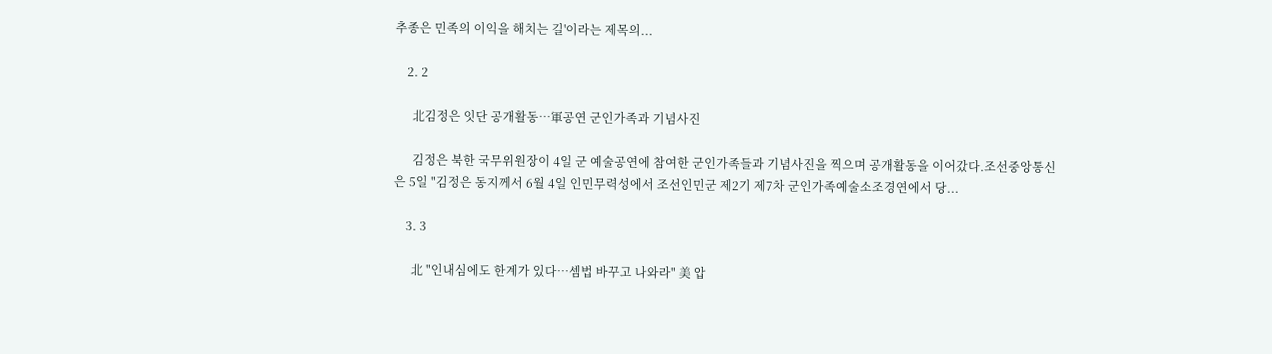추종은 민족의 이익을 해치는 길'이라는 제목의...

    2. 2

      北김정은 잇단 공개활동…軍공연 군인가족과 기념사진

      김정은 북한 국무위원장이 4일 군 예술공연에 참여한 군인가족들과 기념사진을 찍으며 공개활동을 이어갔다.조선중앙통신은 5일 "김정은 동지께서 6월 4일 인민무력성에서 조선인민군 제2기 제7차 군인가족예술소조경연에서 당...

    3. 3

      北 "인내심에도 한계가 있다…셈법 바꾸고 나와라" 美 압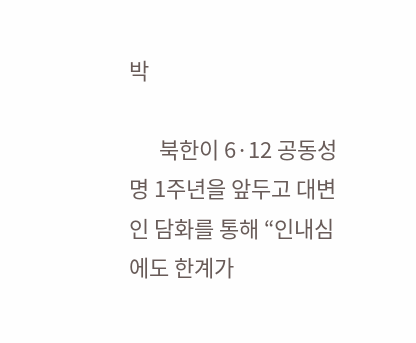박

      북한이 6·12 공동성명 1주년을 앞두고 대변인 담화를 통해 “인내심에도 한계가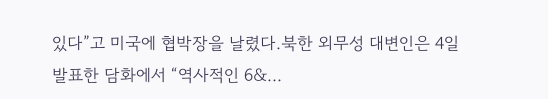있다”고 미국에 협박장을 날렸다.북한 외무성 대변인은 4일 발표한 담화에서 “역사적인 6&...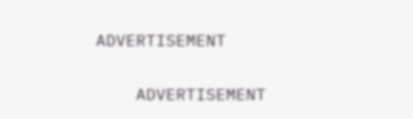ADVERTISEMENT

    ADVERTISEMENT